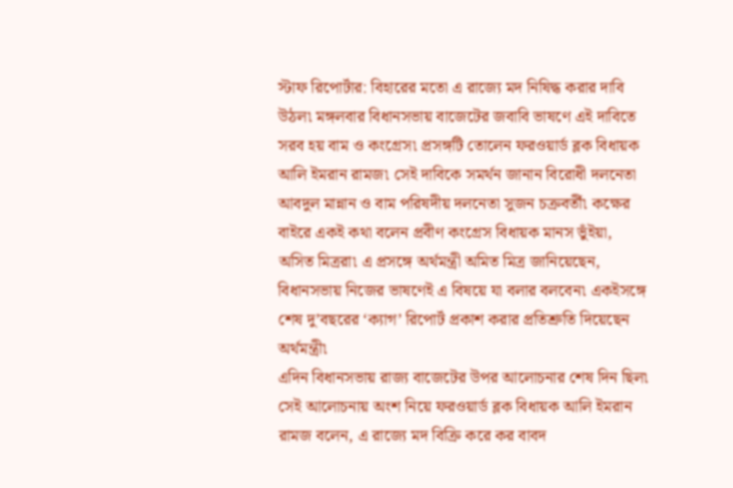স্টাফ রিপোর্টার: বিহারের মতো এ রাজ্যে মদ নিষিদ্ধ করার দাবি উঠল৷ মঙ্গলবার বিধানসভায় বাজেটের জবাবি ভাষণে এই দাবিতে সরব হয় বাম ও কংগ্রেস৷ প্রসঙ্গটি তোলেন ফরওয়ার্ড ব্লক বিধায়ক আলি ইমরান রামজ৷ সেই দাবিকে সমর্থন জানান বিরোধী দলনেতা আবদুল মান্নান ও বাম পরিষদীয় দলনেতা সুজন চক্রবর্তী৷ কক্ষের বাইরে একই কথা বলেন প্রবীণ কংগ্রেস বিধায়ক মানস ভুঁইয়া, অসিত মিত্ররা৷ এ প্রসঙ্গে অর্থমন্ত্রী অমিত মিত্র জানিয়েছেন, বিধানসভায় নিজের ভাষণেই এ বিষয়ে যা বলার বলবেন৷ একইসঙ্গে শেষ দু’বছরের ‘ক্যাগ’ রিপোর্ট প্রকাশ করার প্রতিশ্রুতি দিয়েছেন অর্থমন্ত্রী৷
এদিন বিধানসভায় রাজ্য বাজেটের উপর আলোচনার শেষ দিন ছিল৷ সেই আলোচনায় অংশ নিয়ে ফরওয়ার্ড ব্লক বিধায়ক আলি ইমরান রামজ বলেন, এ রাজ্যে মদ বিক্রি করে কর বাবদ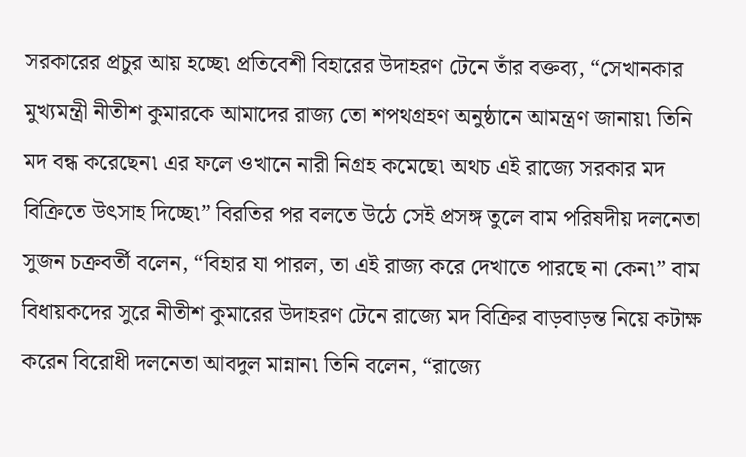সরকারের প্রচুর আয় হচ্ছে৷ প্রতিবেশী বিহারের উদাহরণ টেনে তাঁর বক্তব্য, “সেখানকার মুখ্যমন্ত্রী নীতীশ কুমারকে আমাদের রাজ্য তো শপথগ্রহণ অনুষ্ঠানে আমন্ত্রণ জানায়৷ তিনি মদ বন্ধ করেছেন৷ এর ফলে ওখানে নারী নিগ্রহ কমেছে৷ অথচ এই রাজ্যে সরকার মদ বিক্রিতে উৎসাহ দিচ্ছে৷” বিরতির পর বলতে উঠে সেই প্রসঙ্গ তুলে বাম পরিষদীয় দলনেতা সুজন চক্রবর্তী বলেন, “বিহার যা পারল, তা এই রাজ্য করে দেখাতে পারছে না কেন৷” বাম বিধায়কদের সুরে নীতীশ কুমারের উদাহরণ টেনে রাজ্যে মদ বিক্রির বাড়বাড়ন্ত নিয়ে কটাক্ষ করেন বিরোধী দলনেতা আবদুল মান্নান৷ তিনি বলেন, “রাজ্যে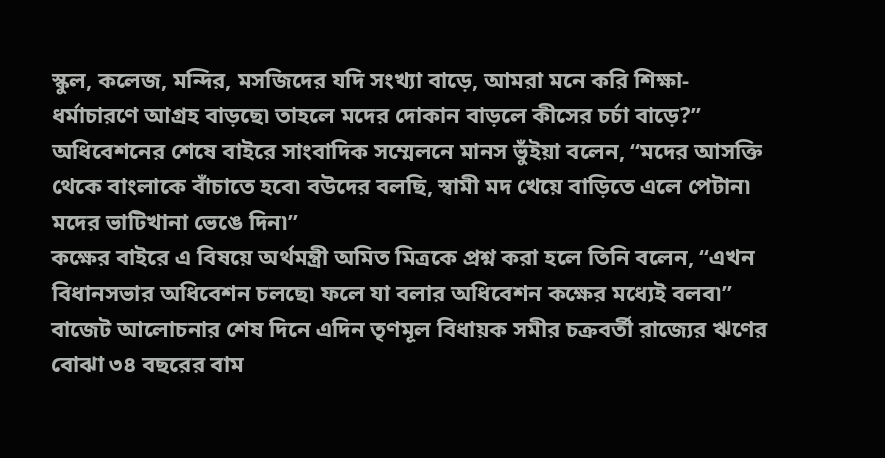স্কুল, কলেজ, মন্দির, মসজিদের যদি সংখ্যা বাড়ে, আমরা মনে করি শিক্ষা-ধর্মাচারণে আগ্রহ বাড়ছে৷ তাহলে মদের দোকান বাড়লে কীসের চর্চা বাড়ে?” অধিবেশনের শেষে বাইরে সাংবাদিক সম্মেলনে মানস ভুঁইয়া বলেন, “মদের আসক্তি থেকে বাংলাকে বাঁচাতে হবে৷ বউদের বলছি, স্বামী মদ খেয়ে বাড়িতে এলে পেটান৷ মদের ভাটিখানা ভেঙে দিন৷”
কক্ষের বাইরে এ বিষয়ে অর্থমন্ত্রী অমিত মিত্রকে প্রশ্ন করা হলে তিনি বলেন, “এখন বিধানসভার অধিবেশন চলছে৷ ফলে যা বলার অধিবেশন কক্ষের মধ্যেই বলব৷” বাজেট আলোচনার শেষ দিনে এদিন তৃণমূল বিধায়ক সমীর চক্রবর্তী রাজ্যের ঋণের বোঝা ৩৪ বছরের বাম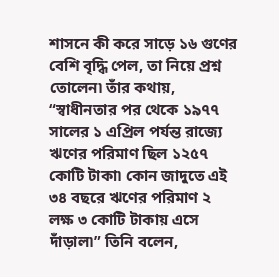শাসনে কী করে সাড়ে ১৬ গুণের বেশি বৃদ্ধি পেল, তা নিয়ে প্রশ্ন তোলেন৷ তাঁর কথায়, “স্বাধীনতার পর থেকে ১৯৭৭ সালের ১ এপ্রিল পর্যন্ত রাজ্যে ঋণের পরিমাণ ছিল ১২৫৭ কোটি টাকা৷ কোন জাদুতে এই ৩৪ বছরে ঋণের পরিমাণ ২ লক্ষ ৩ কোটি টাকায় এসে দাঁড়াল৷” তিনি বলেন,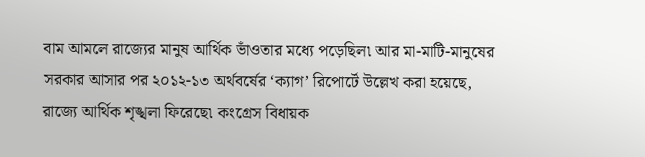বাম আমলে রাজ্যের মানুষ আর্থিক ভাঁওতার মধ্যে পড়েছিল৷ আর মা-মাটি-মানুষের সরকার আসার পর ২০১২-১৩ অর্থবর্ষের ‘ক্যাগ’ রিপোর্টে উল্লেখ করা হয়েছে, রাজ্যে আর্থিক শৃঙ্খলা ফিরেছে৷ কংগ্রেস বিধায়ক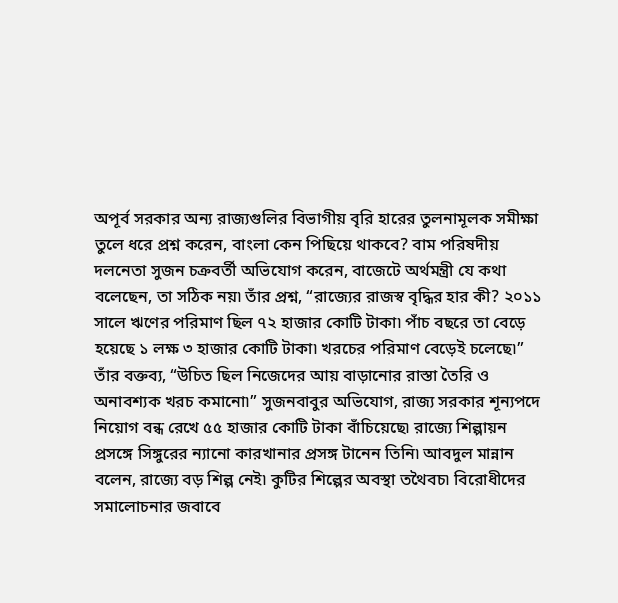অপূর্ব সরকার অন্য রাজ্যগুলির বিভাগীয় বৃরি হারের তুলনামূলক সমীক্ষা তুলে ধরে প্রশ্ন করেন, বাংলা কেন পিছিয়ে থাকবে? বাম পরিষদীয়
দলনেতা সুজন চক্রবর্তী অভিযোগ করেন, বাজেটে অর্থমন্ত্রী যে কথা বলেছেন, তা সঠিক নয়৷ তাঁর প্রশ্ন, “রাজ্যের রাজস্ব বৃদ্ধির হার কী? ২০১১ সালে ঋণের পরিমাণ ছিল ৭২ হাজার কোটি টাকা৷ পাঁচ বছরে তা বেড়ে হয়েছে ১ লক্ষ ৩ হাজার কোটি টাকা৷ খরচের পরিমাণ বেড়েই চলেছে৷” তাঁর বক্তব্য, “উচিত ছিল নিজেদের আয় বাড়ানোর রাস্তা তৈরি ও অনাবশ্যক খরচ কমানো৷” সুজনবাবুর অভিযোগ, রাজ্য সরকার শূন্যপদে নিয়োগ বন্ধ রেখে ৫৫ হাজার কোটি টাকা বাঁচিয়েছে৷ রাজ্যে শিল্পায়ন প্রসঙ্গে সিঙ্গুরের ন্যানো কারখানার প্রসঙ্গ টানেন তিনি৷ আবদুল মান্নান বলেন, রাজ্যে বড় শিল্প নেই৷ কুটির শিল্পের অবস্থা তথৈবচ৷ বিরোধীদের সমালোচনার জবাবে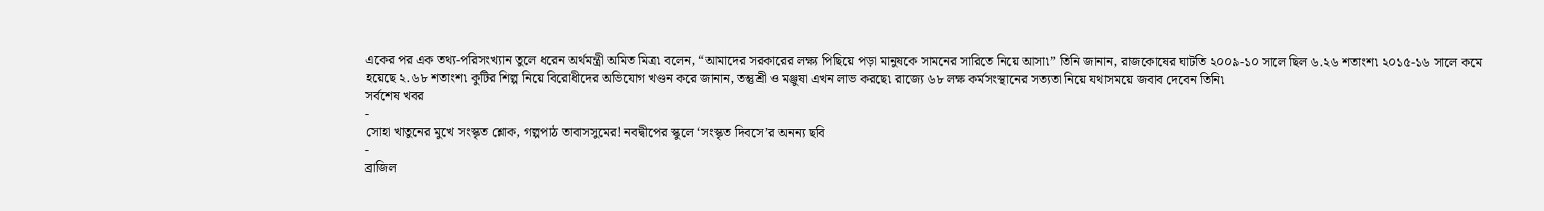একের পর এক তথ্য-পরিসংখ্যান তুলে ধরেন অর্থমন্ত্রী অমিত মিত্র৷ বলেন, “আমাদের সরকারের লক্ষ্য পিছিয়ে পড়া মানুষকে সামনের সারিতে নিয়ে আসা৷” তিনি জানান, রাজকোষের ঘাটতি ২০০৯-১০ সালে ছিল ৬.২৬ শতাংশ৷ ২০১৫-১৬ সালে কমে হয়েছে ২.৬৮ শতাংশ৷ কুটির শিল্প নিয়ে বিরোধীদের অভিযোগ খণ্ডন করে জানান, তন্তুশ্রী ও মঞ্জুষা এখন লাভ করছে৷ রাজ্যে ৬৮ লক্ষ কর্মসংস্থানের সত্যতা নিয়ে যথাসময়ে জবাব দেবেন তিনি৷
সর্বশেষ খবর
-
সোহা খাতুনের মুখে সংস্কৃত শ্লোক, গল্পপাঠ তাবাসসুমের! নবদ্বীপের স্কুলে ‘সংস্কৃত দিবসে’র অনন্য ছবি
-
ব্রাজিল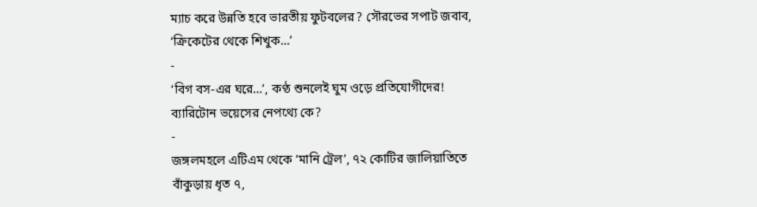ম্যাচ করে উন্নতি হবে ভারতীয় ফুটবলের? সৌরভের সপাট জবাব, ‘ক্রিকেটের থেকে শিখুক…’
-
‘বিগ বস-এর ঘরে…’, কণ্ঠ শুনলেই ঘুম ওড়ে প্রতিযোগীদের! ব্যারিটোন ভয়েসের নেপথ্যে কে?
-
জঙ্গলমহলে এটিএম থেকে ‘মানি ট্রেল’, ৭২ কোটির জালিয়াতিতে বাঁকুড়ায় ধৃত ৭,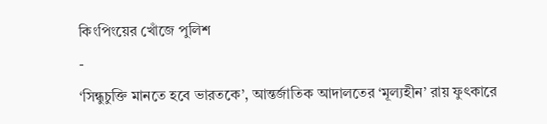কিংপিংয়ের খোঁজে পুলিশ
-
‘সিন্ধুচুক্তি মানতে হবে ভারতকে’, আন্তর্জাতিক আদালতের ‘মূল্যহীন’ রায় ফুৎকারে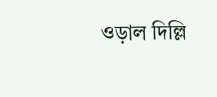ওড়াল দিল্লি